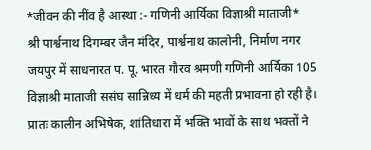*जीवन की नींव है आस्था :- गणिनी आर्यिका विज्ञाश्री माताजी*
श्री पार्श्वनाथ दिगम्बर जैन मंदिर, पार्श्वनाथ कालोनी, निर्माण नगर जयपुर में साधनारत प. पू. भारत गौरव श्रमणी गणिनी आर्यिका 105 विज्ञाश्री माताजी ससंघ सान्निध्य में धर्म की महती प्रभावना हो रही है। प्रातः कालीन अभिषेक, शांतिधारा में भक्ति भावों के साथ भक्तों ने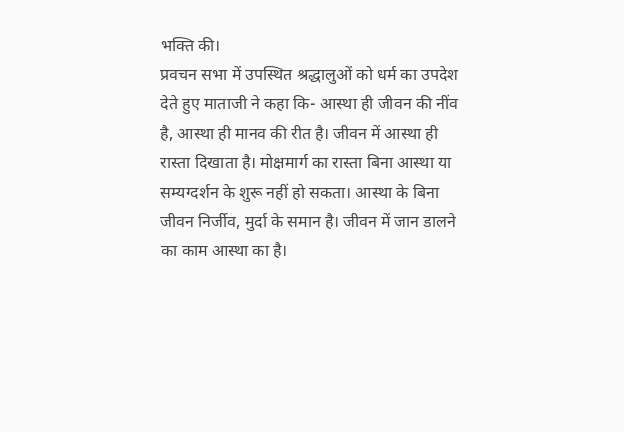भक्ति की।
प्रवचन सभा में उपस्थित श्रद्धालुओं को धर्म का उपदेश देते हुए माताजी ने कहा कि- आस्था ही जीवन की नींव है, आस्था ही मानव की रीत है। जीवन में आस्था ही रास्ता दिखाता है। मोक्षमार्ग का रास्ता बिना आस्था या सम्यग्दर्शन के शुरू नहीं हो सकता। आस्था के बिना जीवन निर्जीव, मुर्दा के समान है। जीवन में जान डालने का काम आस्था का है।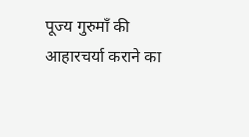पूज्य गुरुमाँ की आहारचर्या कराने का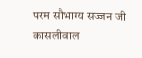परम सौभाग्य सज्जन जी कासलीवाल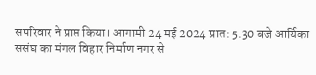सपरिवार ने प्राप्त किया। आगामी 24 मई 2024 प्रात: 5.30 बजे आर्यिका ससंघ का मंगल विहार निर्माण नगर से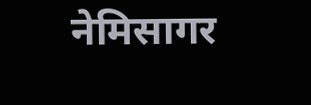नेमिसागर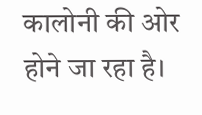कालोनी की ओर होने जा रहा है।